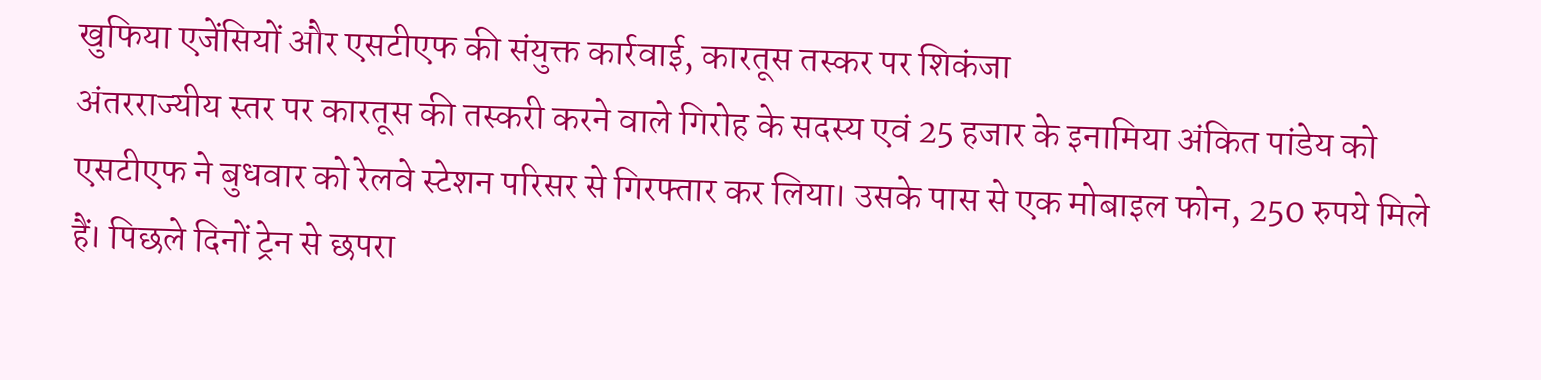खुफिया एजेंसियों और एसटीएफ की संयुक्त कार्रवाई, कारतूस तस्कर पर शिकंजा
अंतरराज्यीय स्तर पर कारतूस की तस्करी करने वाले गिरोह के सदस्य एवं 25 हजार के इनामिया अंकित पांडेय को एसटीएफ ने बुधवार को रेलवे स्टेशन परिसर से गिरफ्तार कर लिया। उसके पास से एक मोबाइल फोन, 250 रुपये मिले हैं। पिछले दिनों ट्रेन से छपरा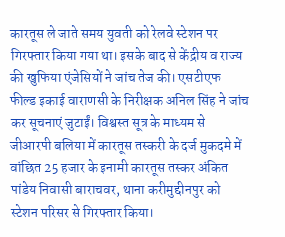कारतूस ले जाते समय युवती को रेलवे स्टेशन पर गिरफ्तार किया गया था। इसके बाद से केंद्रीय व राज्य की खुफिया एंजेसियों ने जांच तेज की। एसटीएफ फील्ड इकाई वाराणसी के निरीक्षक अनिल सिंह ने जांच कर सूचनाएं जुटाईं। विश्वस्त सूत्र के माध्यम से जीआरपी बलिया में कारतूस तस्करी के दर्ज मुकदमे में वांछित 25 हजार के इनामी कारतूस तस्कर अंकित पांडेय निवासी बाराचवर, थाना करीमुद्दीनपुर को स्टेशन परिसर से गिरफ्तार किया।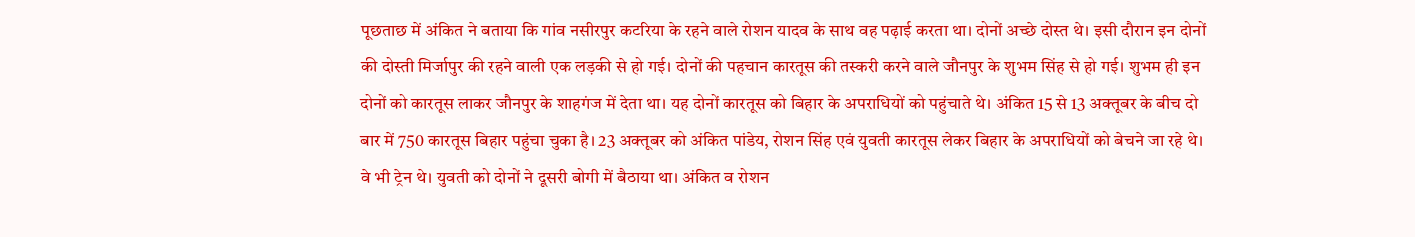पूछताछ में अंकित ने बताया कि गांव नसीरपुर कटरिया के रहने वाले रोशन यादव के साथ वह पढ़ाई करता था। दोनों अच्छे दोस्त थे। इसी दौरान इन दोनों की दोस्ती मिर्जापुर की रहने वाली एक लड़की से हो गई। दोनों की पहचान कारतूस की तस्करी करने वाले जौनपुर के शुभम सिंह से हो गई। शुभम ही इन दोनों को कारतूस लाकर जौनपुर के शाहगंज में देता था। यह दोनों कारतूस को बिहार के अपराधियों को पहुंचाते थे। अंकित 15 से 13 अक्तूबर के बीच दो बार में 750 कारतूस बिहार पहुंचा चुका है। 23 अक्तूबर को अंकित पांडेय, रोशन सिंह एवं युवती कारतूस लेकर बिहार के अपराधियों को बेचने जा रहे थे। वे भी ट्रेन थे। युवती को दोनों ने दूसरी बोगी में बैठाया था। अंकित व रोशन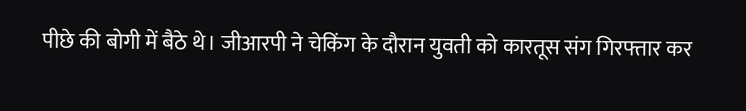पीछे की बोगी में बैठे थे। जीआरपी ने चेकिंग के दौरान युवती को कारतूस संग गिरफ्तार कर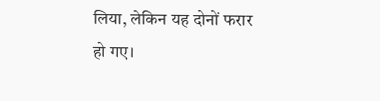लिया, लेकिन यह दोनों फरार हो गए।